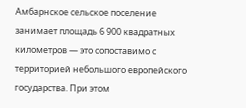Амбарнское сельское поселение занимает площадь 6 900 квадратных километров — это сопоставимо с территорией небольшого европейского государства. При этом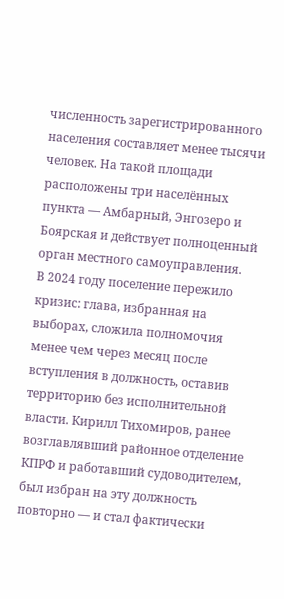численность зарегистрированного населения составляет менее тысячи человек. На такой площади расположены три населённых пункта — Амбарный, Энгозеро и Боярская и действует полноценный орган местного самоуправления.
В 2024 году поселение пережило кризис: глава, избранная на выборах, сложила полномочия менее чем через месяц после вступления в должность, оставив территорию без исполнительной власти. Кирилл Тихомиров, ранее возглавлявший районное отделение КПРФ и работавший судоводителем, был избран на эту должность повторно — и стал фактически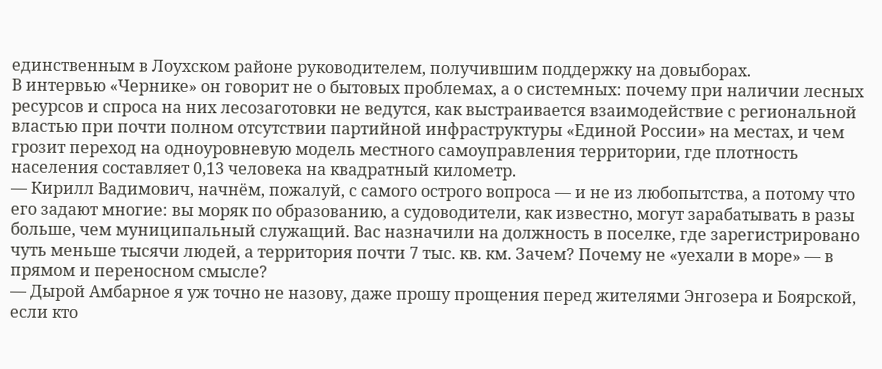единственным в Лоухском районе руководителем, получившим поддержку на довыборах.
В интервью «Чернике» он говорит не о бытовых проблемах, а о системных: почему при наличии лесных ресурсов и спроса на них лесозаготовки не ведутся, как выстраивается взаимодействие с региональной властью при почти полном отсутствии партийной инфраструктуры «Единой России» на местах, и чем грозит переход на одноуровневую модель местного самоуправления территории, где плотность населения составляет 0,13 человека на квадратный километр.
— Кирилл Вадимович, начнём, пожалуй, с самого острого вопроса — и не из любопытства, а потому что его задают многие: вы моряк по образованию, а судоводители, как известно, могут зарабатывать в разы больше, чем муниципальный служащий. Вас назначили на должность в поселке, где зарегистрировано чуть меньше тысячи людей, а территория почти 7 тыс. кв. км. Зачем? Почему не «уехали в море» — в прямом и переносном смысле?
— Дырой Амбарное я уж точно не назову, даже прошу прощения перед жителями Энгозера и Боярской, если кто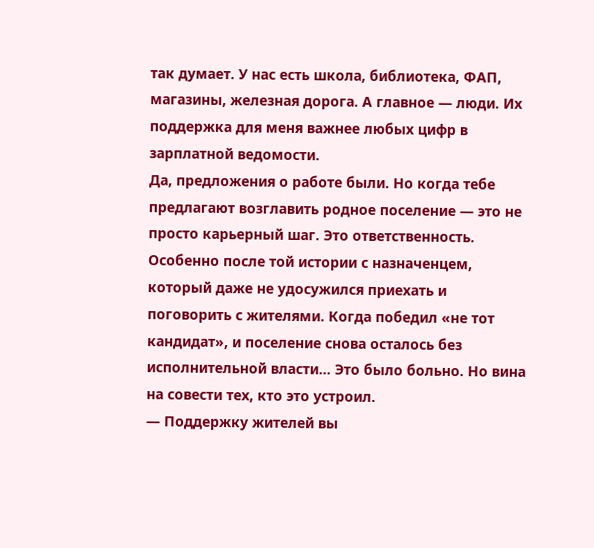так думает. У нас есть школа, библиотека, ФАП, магазины, железная дорога. А главное — люди. Их поддержка для меня важнее любых цифр в зарплатной ведомости.
Да, предложения о работе были. Но когда тебе предлагают возглавить родное поселение — это не просто карьерный шаг. Это ответственность. Особенно после той истории с назначенцем, который даже не удосужился приехать и поговорить с жителями. Когда победил «не тот кандидат», и поселение снова осталось без исполнительной власти… Это было больно. Но вина на совести тех, кто это устроил.
— Поддержку жителей вы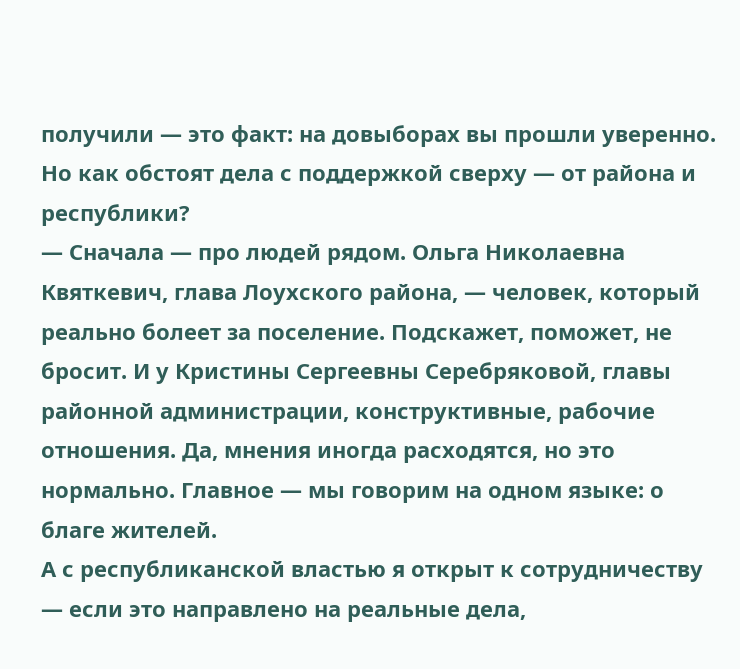получили — это факт: на довыборах вы прошли уверенно. Но как обстоят дела с поддержкой сверху — от района и республики?
— Сначала — про людей рядом. Ольга Николаевна Квяткевич, глава Лоухского района, — человек, который реально болеет за поселение. Подскажет, поможет, не бросит. И у Кристины Сергеевны Серебряковой, главы районной администрации, конструктивные, рабочие отношения. Да, мнения иногда расходятся, но это нормально. Главное — мы говорим на одном языке: о благе жителей.
А с республиканской властью я открыт к сотрудничеству — если это направлено на реальные дела,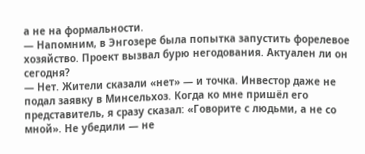а не на формальности.
— Напомним, в Энгозере была попытка запустить форелевое хозяйство. Проект вызвал бурю негодования. Актуален ли он сегодня?
— Нет. Жители сказали «нет» — и точка. Инвестор даже не подал заявку в Минсельхоз. Когда ко мне пришёл его представитель, я сразу сказал: «Говорите с людьми, а не со мной». Не убедили — не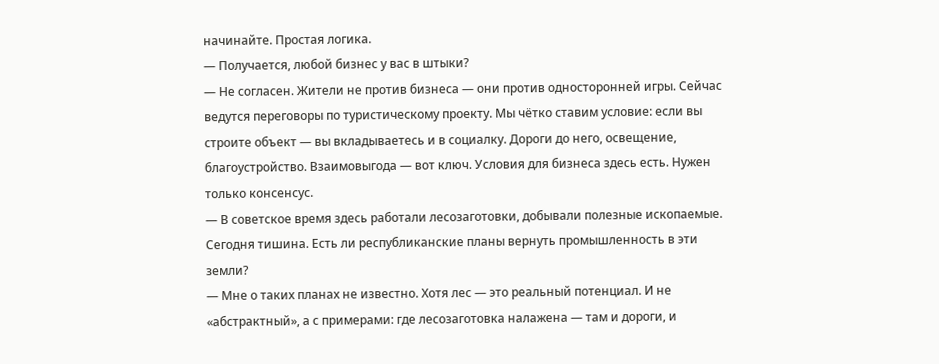начинайте. Простая логика.
— Получается, любой бизнес у вас в штыки?
— Не согласен. Жители не против бизнеса — они против односторонней игры. Сейчас ведутся переговоры по туристическому проекту. Мы чётко ставим условие: если вы строите объект — вы вкладываетесь и в социалку. Дороги до него, освещение, благоустройство. Взаимовыгода — вот ключ. Условия для бизнеса здесь есть. Нужен только консенсус.
— В советское время здесь работали лесозаготовки, добывали полезные ископаемые. Сегодня тишина. Есть ли республиканские планы вернуть промышленность в эти земли?
— Мне о таких планах не известно. Хотя лес — это реальный потенциал. И не «абстрактный», а с примерами: где лесозаготовка налажена — там и дороги, и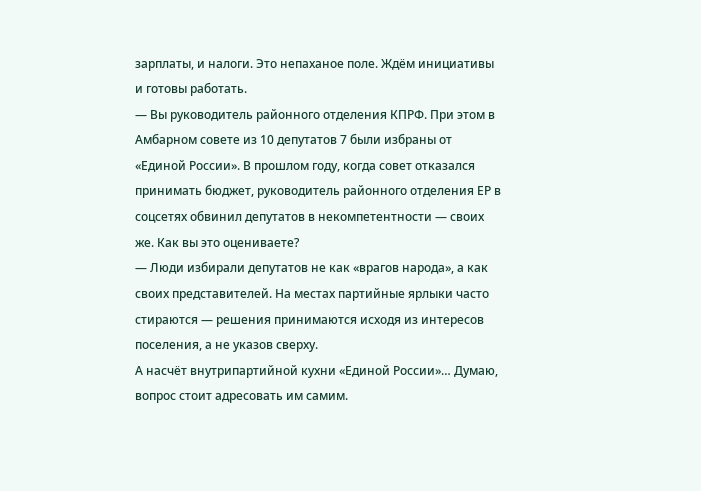зарплаты, и налоги. Это непаханое поле. Ждём инициативы и готовы работать.
— Вы руководитель районного отделения КПРФ. При этом в Амбарном совете из 10 депутатов 7 были избраны от «Единой России». В прошлом году, когда совет отказался принимать бюджет, руководитель районного отделения ЕР в соцсетях обвинил депутатов в некомпетентности — своих же. Как вы это оцениваете?
— Люди избирали депутатов не как «врагов народа», а как своих представителей. На местах партийные ярлыки часто стираются — решения принимаются исходя из интересов поселения, а не указов сверху.
А насчёт внутрипартийной кухни «Единой России»… Думаю, вопрос стоит адресовать им самим.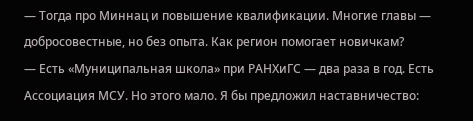— Тогда про Миннац и повышение квалификации. Многие главы — добросовестные, но без опыта. Как регион помогает новичкам?
— Есть «Муниципальная школа» при РАНХиГС — два раза в год. Есть Ассоциация МСУ. Но этого мало. Я бы предложил наставничество: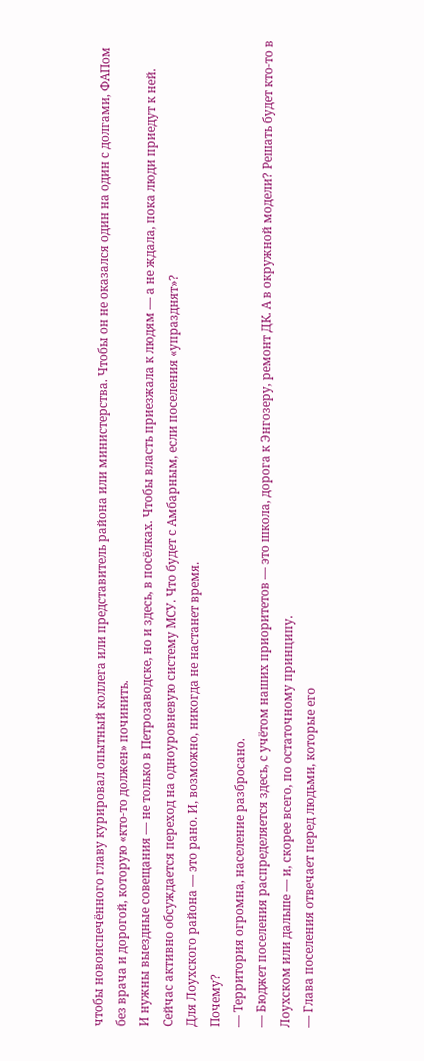чтобы новоиспечённого главу курировал опытный коллега или представитель района или министерства. Чтобы он не оказался один на один с долгами, ФАПом без врача и дорогой, которую «кто-то должен» починить.
И нужны выездные совещания — не только в Петрозаводске, но и здесь, в посёлках. Чтобы власть приезжала к людям — а не ждала, пока люди приедут к ней.
Сейчас активно обсуждается переход на одноуровневую систему МСУ. Что будет с Амбарным, если поселения «упразднят»?
Для Лоухского района — это рано. И, возможно, никогда не настанет время.
Почему?
— Территория огромна, население разбросано.
— Бюджет поселения распределяется здесь, с учётом наших приоритетов — это школа, дорога к Энгозеру, ремонт ДК. А в окружной модели? Решать будет кто-то в Лоухском или дальше — и, скорее всего, по остаточному принципу.
— Глава поселения отвечает перед людьми, которые его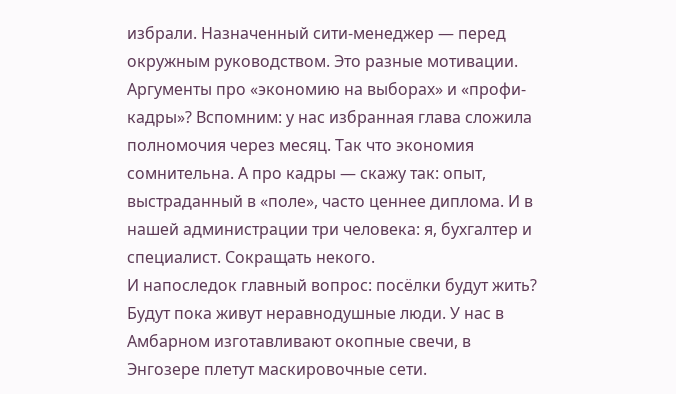избрали. Назначенный сити-менеджер — перед окружным руководством. Это разные мотивации.
Аргументы про «экономию на выборах» и «профи-кадры»? Вспомним: у нас избранная глава сложила полномочия через месяц. Так что экономия сомнительна. А про кадры — скажу так: опыт, выстраданный в «поле», часто ценнее диплома. И в нашей администрации три человека: я, бухгалтер и специалист. Сокращать некого.
И напоследок главный вопрос: посёлки будут жить?
Будут пока живут неравнодушные люди. У нас в Амбарном изготавливают окопные свечи, в Энгозере плетут маскировочные сети.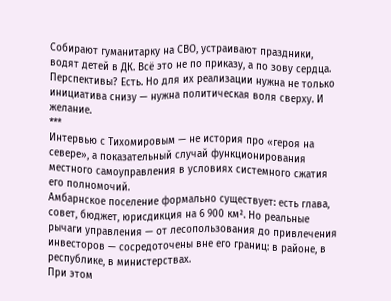Собирают гуманитарку на СВО, устраивают праздники, водят детей в ДК. Всё это не по приказу, а по зову сердца.
Перспективы? Есть. Но для их реализации нужна не только инициатива снизу — нужна политическая воля сверху. И желание.
***
Интервью с Тихомировым — не история про «героя на севере», а показательный случай функционирования местного самоуправления в условиях системного сжатия его полномочий.
Амбарнское поселение формально существует: есть глава, совет, бюджет, юрисдикция на 6 900 км². Но реальные рычаги управления — от лесопользования до привлечения инвесторов — сосредоточены вне его границ: в районе, в республике, в министерствах.
При этом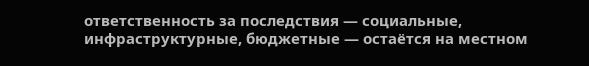ответственность за последствия — социальные, инфраструктурные, бюджетные — остаётся на местном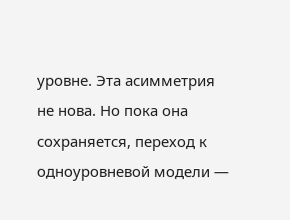уровне. Эта асимметрия не нова. Но пока она сохраняется, переход к одноуровневой модели —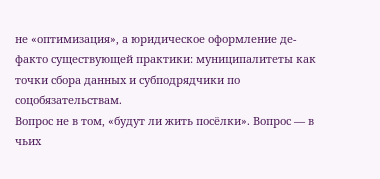не «оптимизация», а юридическое оформление де-факто существующей практики: муниципалитеты как точки сбора данных и субподрядчики по соцобязательствам.
Вопрос не в том, «будут ли жить посёлки». Вопрос — в чьих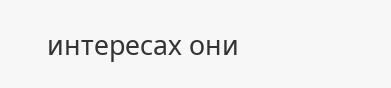интересах они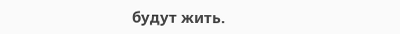будут жить.